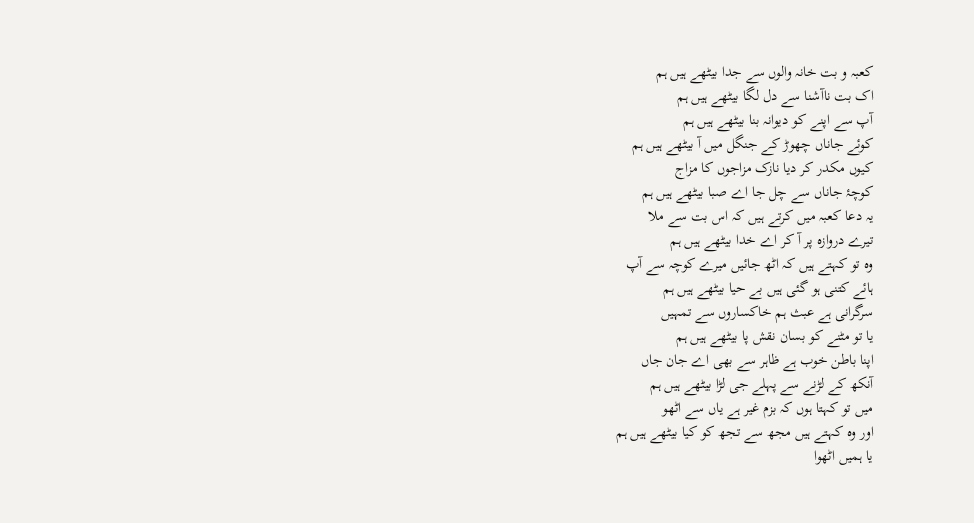کعبہ و بت خانہ والوں سے جدا بیٹھے ہیں ہم
اک بت ناآشنا سے دل لگا بیٹھے ہیں ہم
آپ سے اپنے کو دیوانہ بنا بیٹھے ہیں ہم
کوئے جاناں چھوڑ کے جنگل میں آ بیٹھے ہیں ہم
کیوں مکدر کر دیا نازک مزاجوں کا مزاج
کوچۂ جاناں سے چل جا اے صبا بیٹھے ہیں ہم
یہ دعا کعبہ میں کرتے ہیں کہ اس بت سے ملا
تیرے دروازہ پر آ کر اے خدا بیٹھے ہیں ہم
وہ تو کہتے ہیں کہ اٹھ جائیں میرے کوچہ سے آپ
ہائے کتنی ہو گئی ہیں بے حیا بیٹھے ہیں ہم
سرگرانی ہے عبث ہم خاکساروں سے تمہیں
یا تو مٹنے کو بسان نقش پا بیٹھے ہیں ہم
اپنا باطن خوب ہے ظاہر سے بھی اے جان جاں
آنکھ کے لڑنے سے پہلے جی لڑا بیٹھے ہیں ہم
میں تو کہتا ہوں کہ بزم غیر ہے یاں سے اٹھو
اور وہ کہتے ہیں مجھ سے تجھ کو کیا بیٹھے ہیں ہم
یا ہمیں اٹھوا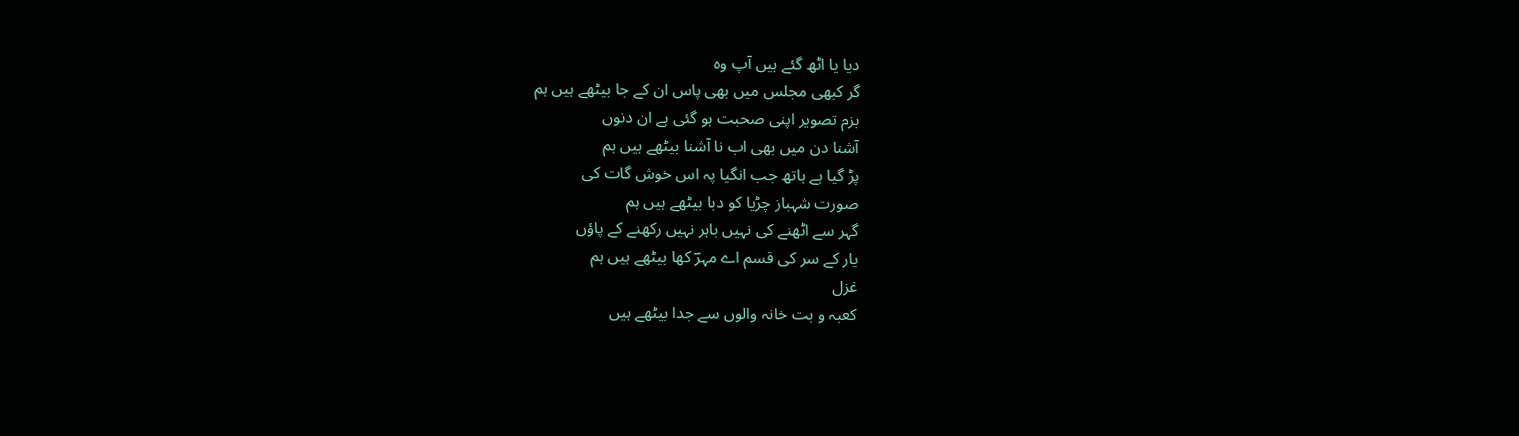دیا یا اٹھ گئے ہیں آپ وہ
گر کبھی مجلس میں بھی پاس ان کے جا بیٹھے ہیں ہم
بزم تصویر اپنی صحبت ہو گئی ہے ان دنوں
آشنا دن میں بھی اب نا آشنا بیٹھے ہیں ہم
پڑ گیا ہے ہاتھ جب انگیا پہ اس خوش گات کی
صورت شہباز چڑیا کو دبا بیٹھے ہیں ہم
گہر سے اٹھنے کی نہیں باہر نہیں رکھنے کے پاؤں
یار کے سر کی قسم اے مہرؔ کھا بیٹھے ہیں ہم
غزل
کعبہ و بت خانہ والوں سے جدا بیٹھے ہیں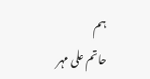ہم
حاتم علی مہر